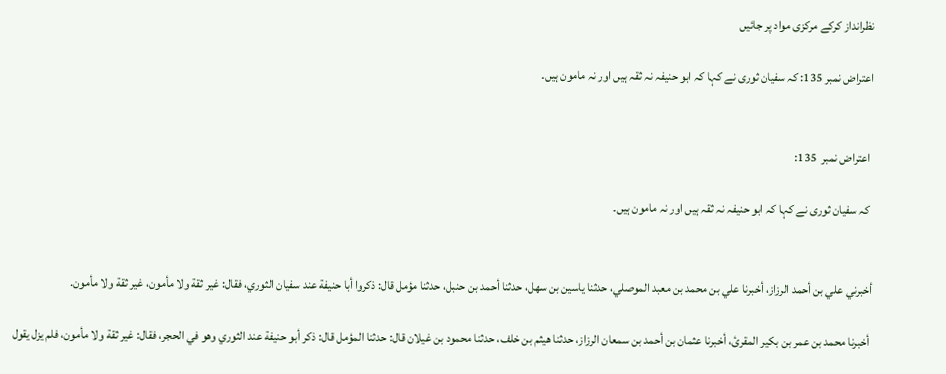نظرانداز کرکے مرکزی مواد پر جائیں

اعتراض نمبر 135: کہ سفیان ثوری نے کہا کہ ابو حنیفہ نہ ثقہ ہیں اور نہ مامون ہیں۔


 اعتراض نمبر  135:

 کہ سفیان ثوری نے کہا کہ ابو حنیفہ نہ ثقہ ہیں اور نہ مامون ہیں۔


أخبرني علي بن أحمد الرزاز، أخبرنا علي بن محمد بن معبد الموصلي، حدثنا ياسين بن سهل، حدثنا أحمد بن حنبل، حدثنا مؤمل قال: ذكروا أبا حنيفة عند سفيان الثوري، فقال: غير ثقة ولا مأمون، غير ثقة ولا مأمون.

 أخبرنا محمد بن عمر بن بكير المقرئ، أخبرنا عثمان بن أحمد بن سمعان الرزاز، حدثنا هيثم بن خلف، حدثنا محمود بن غيلان قال: حدثنا المؤمل قال: ذكر أبو حنيفة عند الثوري وهو في الحجر، فقال: غير ثقة ولا مأمون، فلم يزل يقول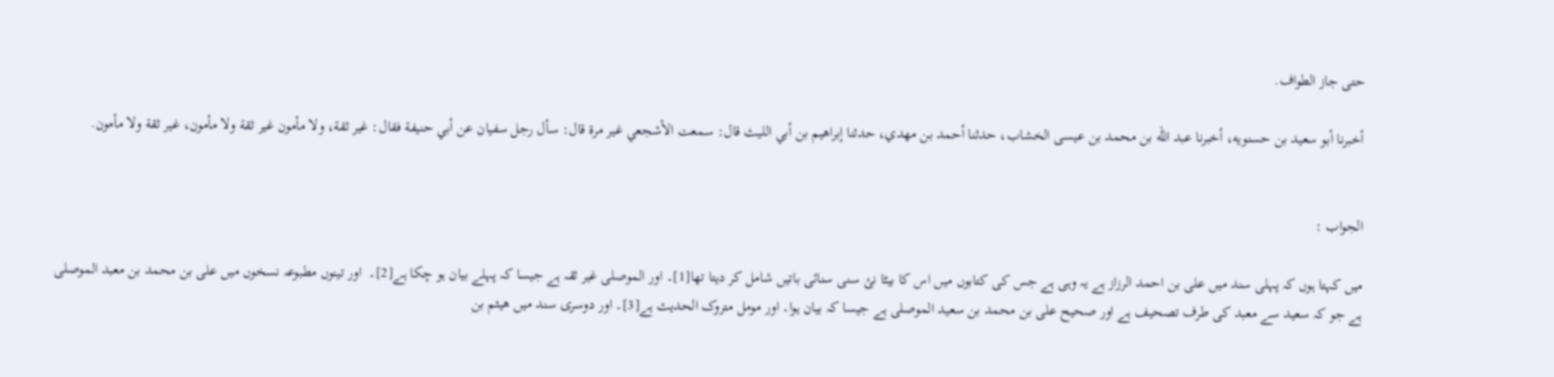حتى جاز الطواف.

أخبرنا أبو سعيد بن حسنويه، أخبرنا عبد الله بن محمد بن عيسى الخشاب، حدثنا أحمد بن مهدي، حدثنا إبراهيم بن أبي الليث قال: سمعت الأشجعي غير مرة قال: سأل رجل سفيان عن أبي حنيفة فقال: غير ثقة، ولا مأمون غير ثقة ولا مأمون، غير ثقة ولا مأمون.


الجواب :

میں کہتا ہوں کہ پہلی سند میں علی بن احمد الرزاز ہے یہ وہی ہے جس کی کتابوں میں اس کا بیٹا نئ سنی سنائی باتیں شامل کر دیتا تھا[1]۔ اور الموصلی غیر ثقہ ہے جیسا کہ پہلے بیان ہو چکا ہے[2]۔  اور تینوں مطبوعہ نسخوں میں علی بن محمد بن معبد الموصلی ہے جو کہ سعید سے معبد کی طرف تصحیف ہے اور صحیح علی بن محمد بن سعید الموصلی ہے جیسا کہ بیان ہوا۔ اور مومل متروک الحدیث ہے[3]۔ اور دوسری سند میں ھیثم بن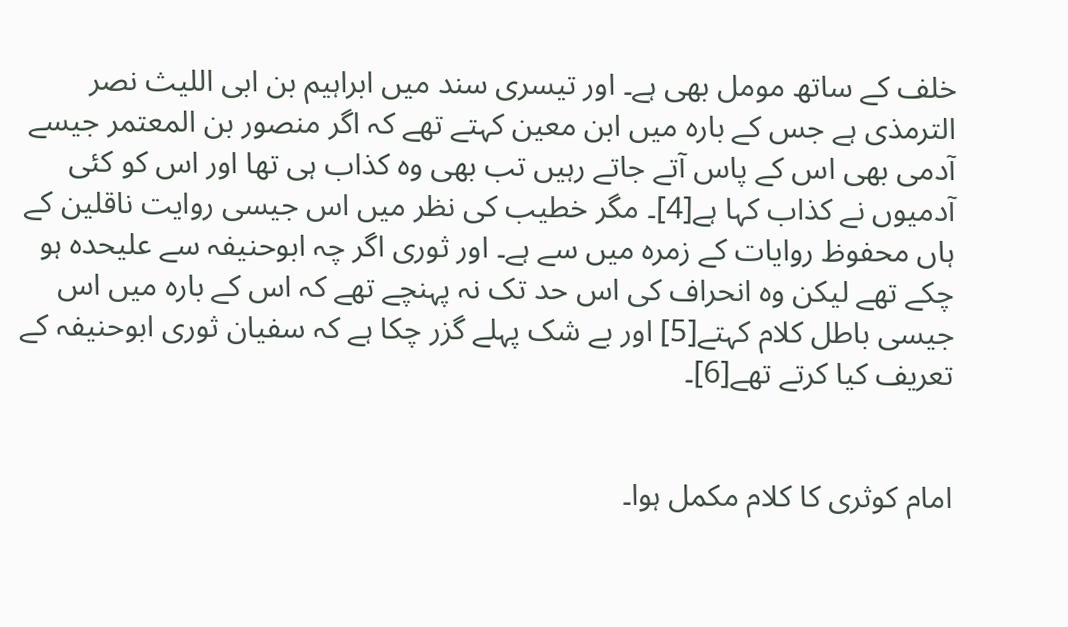خلف کے ساتھ مومل بھی ہے۔ اور تیسری سند میں ابراہیم بن ابی اللیث نصر الترمذی ہے جس کے بارہ میں ابن معین کہتے تھے کہ اگر منصور بن المعتمر جیسے آدمی بھی اس کے پاس آتے جاتے رہیں تب بھی وہ کذاب ہی تھا اور اس کو کئی آدمیوں نے کذاب کہا ہے[4]۔ مگر خطیب کی نظر میں اس جیسی روایت ناقلین کے ہاں محفوظ روایات کے زمرہ میں سے ہے۔ اور ثوری اگر چہ ابوحنیفہ سے علیحدہ ہو چکے تھے لیکن وہ انحراف کی اس حد تک نہ پہنچے تھے کہ اس کے بارہ میں اس جیسی باطل کلام کہتے[5] اور بے شک پہلے گزر چکا ہے کہ سفیان ثوری ابوحنیفہ کے تعریف کیا کرتے تھے[6]۔


امام کوثری کا کلام مکمل ہوا۔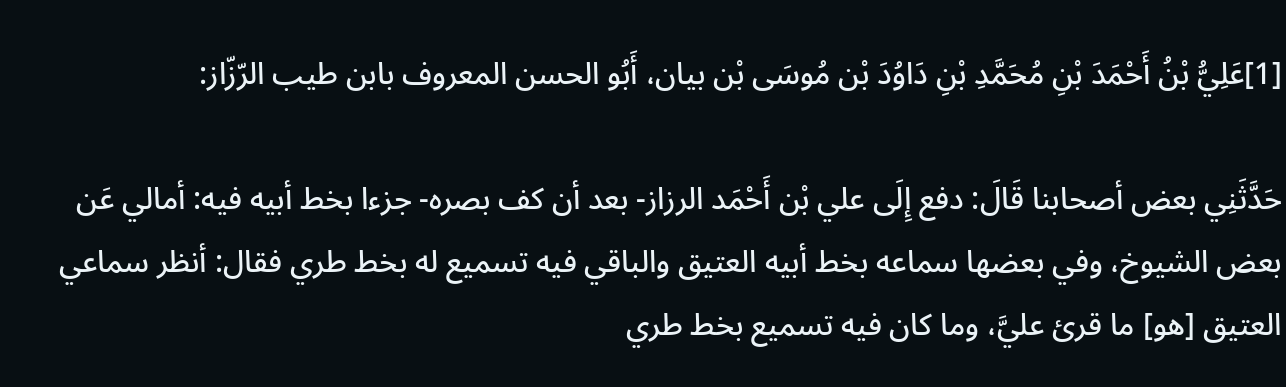[1]عَلِيُّ بْنُ أَحْمَدَ بْنِ مُحَمَّدِ بْنِ دَاوُدَ بْن مُوسَى بْن بيان، أَبُو الحسن المعروف بابن طيب الرّزّاز:

حَدَّثَنِي بعض أصحابنا قَالَ: دفع إِلَى علي بْن أَحْمَد الرزاز- بعد أن كف بصره- جزءا بخط أبيه فيه: أمالي عَن بعض الشيوخ، وفي بعضها سماعه بخط أبيه العتيق والباقي فيه تسميع له بخط طري فقال: أنظر سماعي العتيق [هو] ما قرئ عليَّ، وما كان فيه تسميع بخط طري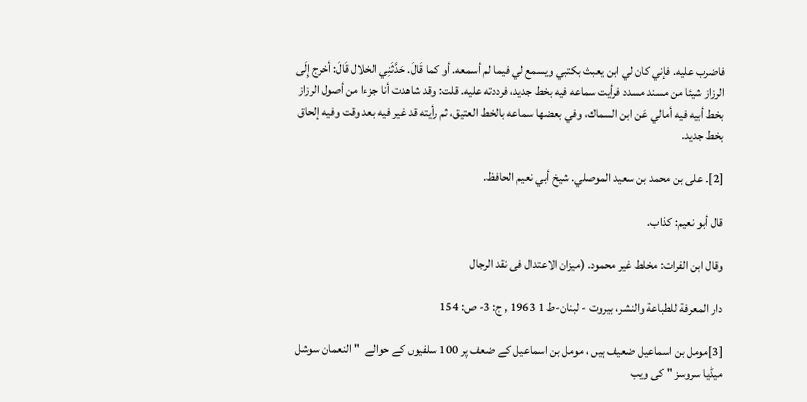فاضرب عليه. فإني كان لي ابن يعبث بكتبي ويسمع لي فيما لم أسمعه. أو كما قَالَ. حَدَّثَنِي الخلال قَالَ: أخرج إِلَى الرزاز شيئا من مسند مسدد فرأيت سماعه فيه بخط جديد، فرددته عليه. قلت: وقد شاهدت أنا جزءا من أصول الرزاز بخط أبيه فيه أمالي عَن ابن السماك، وفي بعضها سماعه بالخط العتيق، ثم رأيته قد غير فيه بعد وقت وفيه إلحاق بخط جديد.

[2]۔ على بن محمد بن سعيد الموصلي. شيخ أبي نعيم الحافظ.

قال أبو نعيم: كذاب.

وقال ابن الفرات: مخلط غير محمود. (میزان الاعتدال فی نقد الرجال

دار المعرفة للطباعة والنشر، بيروت - لبنان-ط 1 1963 , ج: 3- ص: 154

[3]مومل بن اسماعیل ضعیف ہیں ، مومل بن اسماعیل کے ضعف پر 100 سلفیوں کے حوالے  " النعمان سوشل میڈیا سروسز " کی ویب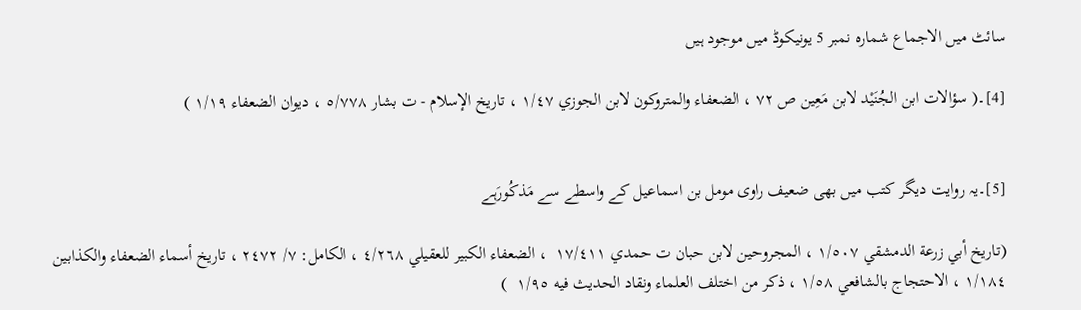سائٹ میں الاجماع شمارہ نمبر 5 یونیکوڈ میں موجود ہیں

[4]۔( سؤالات ابن الجُنَيْد لابن مَعِين ص ٧٢ ، الضعفاء والمتروكون لابن الجوزي ١/٤٧ ، تاريخ الإسلام - ت بشار ٥/٧٧٨ ، ديوان الضعفاء ١/١٩ )


[5]۔یہ روایت دیگر کتب میں بھی ضعیف راوی مومل بن اسماعیل کے واسطے سے مَذکُورَہے

(تاريخ أبي زرعة الدمشقي ١/٥٠٧ ، المجروحين لابن حبان ت حمدي ١٧/٤١١  ، الضعفاء الكبير للعقيلي ٤/٢٦٨ ، الكامل: ٧/ ٢٤٧٢ ، تاريخ أسماء الضعفاء والكذابين ١/١٨٤ ، الاحتجاج بالشافعي ١/٥٨ ، ذكر من اختلف العلماء ونقاد الحديث فيه ١/٩٥  )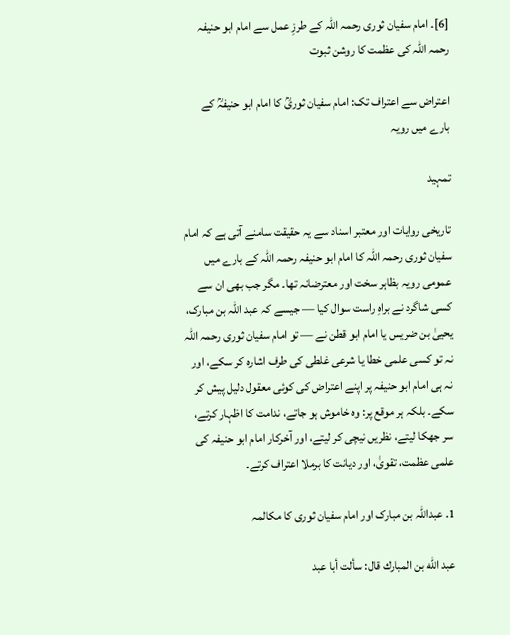[6]۔ امام سفیان ثوری رحمہ اللہ کے طرزِ عمل سے امام ابو حنیفہ رحمہ اللہ کی عظمت کا روشن ثبوت

اعتراض سے اعتراف تک: امام سفیان ثوریؒ کا امام ابو حنیفہؒ کے بارے میں رویہ

تمہید

تاریخی روایات اور معتبر اسناد سے یہ حقیقت سامنے آتی ہے کہ امام سفیان ثوری رحمہ اللہ کا امام ابو حنیفہ رحمہ اللہ کے بارے میں عمومی رویہ بظاہر سخت اور معترضانہ تھا۔ مگر جب بھی ان سے کسی شاگرد نے براہِ راست سوال کیا — جیسے کہ عبد اللہ بن مبارک، یحییٰ بن ضریس یا امام ابو قطن نے — تو امام سفیان ثوری رحمہ اللہ نہ تو کسی علمی خطا یا شرعی غلطی کی طرف اشارہ کر سکے، اور نہ ہی امام ابو حنیفہ پر اپنے اعتراض کی کوئی معقول دلیل پیش کر سکے۔ بلکہ ہر موقع پر: وہ خاموش ہو جاتے، ندامت کا اظہار کرتے، سر جھکا لیتے، نظریں نیچی کر لیتے، اور آخرکار امام ابو حنیفہ کی علمی عظمت، تقویٰ، اور دیانت کا برملا اعتراف کرتے۔

1. عبداللہ بن مبارک اور امام سفیان ثوری کا مکالمہ

عبد الله بن المبارك قال: سألت أبا عبد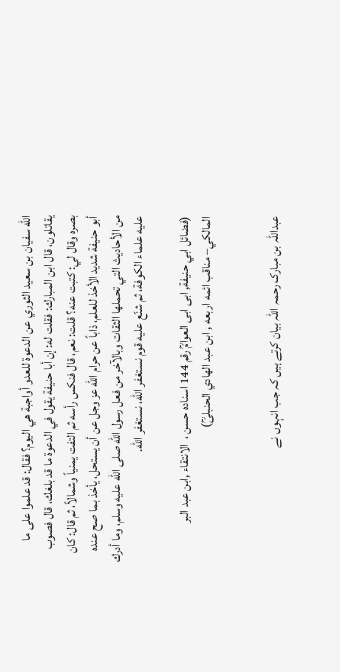الله سفيان بن سعيد الثوري عن الدعوة للعدو أواجبة هي اليوم؟ فقال: قد علموا على ما يقاتلون، قال ابن المبارك: فقلت له: إن أبا حنيفة يقول في الدعوة ما قد بلغك، قال فصوب بصره وقال لي: كتبت عنه؟ قلت: نعم، قال فنكس رأسه ثم التفت يمنياً وشمالاً، ثم قال: كان أبو حنيفة شديد الأخذ للعلم، ذاباً عن حرام الله عز وجل عن أن يستحل، يأخذ بما صح عنده من الأحاديث التي تحملها الثقات وبالآخر من فعل رسول الله صلى الله عليه وسلم، وما أدرك عليه علماء الكوفة، ثم شنّع عليه قوم نستغفر الله، نستغفر الله.

(فضائل ابي حنيفة, ابی ابی العوامؒ رقم 144 اسنادہ حسن ،  الانتقاء ,ابن عبد البر المالكي– مناقب ائمه اربعه , ابن عبد الهادي الحنبلیؒ)


عبداللہ بن مبارک رحمہ اللہ بیان کرتے ہیں کہ جب انہوں نے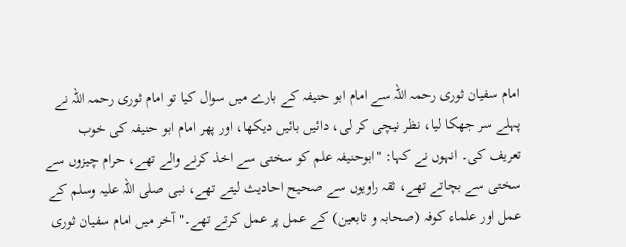امام سفیان ثوری رحمہ اللہ سے امام ابو حنیفہ کے بارے میں سوال کیا تو امام ثوری رحمہ اللہ نے پہلے سر جھکا لیا، نظر نیچی کر لی، دائیں بائیں دیکھا، اور پھر امام ابو حنیفہ کی خوب تعریف کی۔ انہوں نے کہا: "ابوحنیفہ علم کو سختی سے اخذ کرنے والے تھے، حرام چیزوں سے سختی سے بچاتے تھے، ثقہ راویوں سے صحیح احادیث لیتے تھے، نبی صلی اللہ علیہ وسلم کے عمل اور علماء کوفہ (صحابہ و تابعین) کے عمل پر عمل کرتے تھے۔" آخر میں امام سفیان ثوری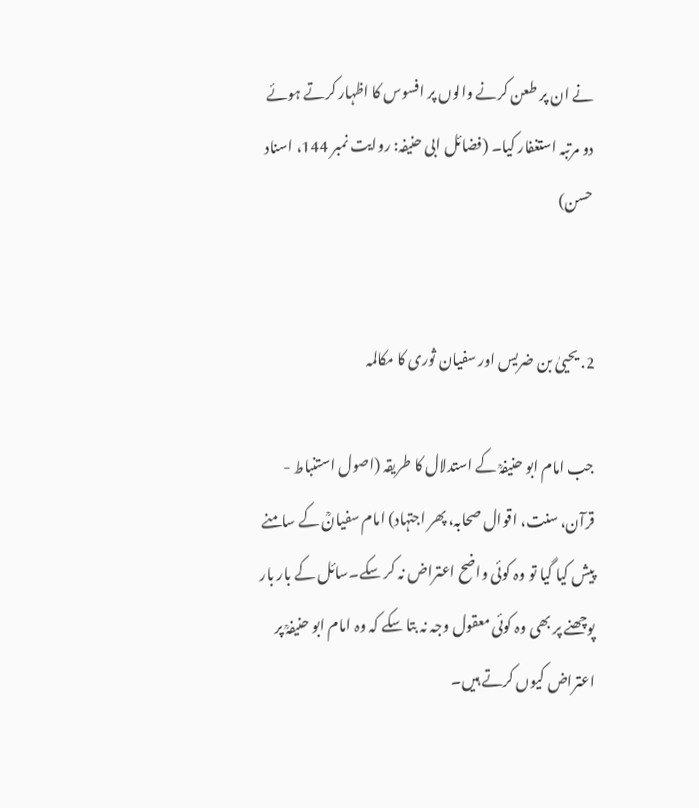نے ان پر طعن کرنے والوں پر افسوس کا اظہار کرتے ہوئے دو مرتبہ استغفار کیا۔ (فضائل ابی حنیفہ: روایت نمبر 144، اسناد حسن)


2. یحییٰ بن ضریس اور سفیان ثوری کا مکالمہ

جب امام ابو حنیفہؒ کے استدلال کا طریقہ (اصول استنباط - قرآن، سنت، اقوال صحابہ، پھر اجتہاد) امام سفیانؒ کے سامنے پیش کیا گیا تو وہ کوئی واضح اعتراض نہ کر سکے۔سائل کے بار بار پوچھنے پر بھی وہ کوئی معقول وجہ نہ بتا سکے کہ وہ امام ابو حنیفہؒ پر اعتراض کیوں کرتے ہیں۔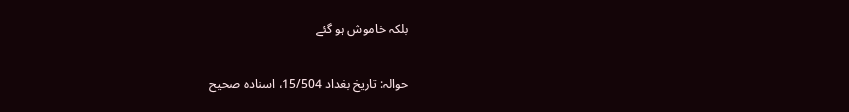بلکہ خاموش ہو گئے

حوالہ: تاریخ بغداد 15/504، اسنادہ صحیح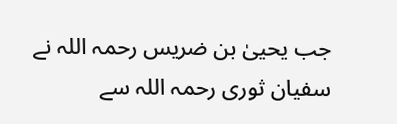جب یحییٰ بن ضریس رحمہ اللہ نے سفیان ثوری رحمہ اللہ سے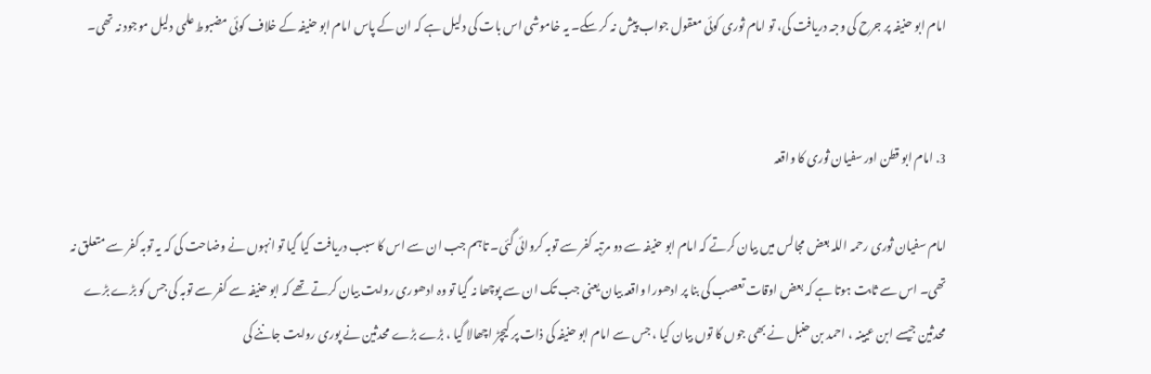امام ابو حنیفہ پر جرح کی وجہ دریافت کی، تو امام ثوری کوئی معقول جواب پیش نہ کر سکے۔ یہ خاموشی اس بات کی دلیل ہے کہ ان کے پاس امام ابو حنیفہ کے خلاف کوئی مضبوط علمی دلیل موجود نہ تھی۔


3. امام ابو قطن اور سفیان ثوری کا واقعہ

امام سفیان ثوری رحمہ اللہ بعض مجالس میں بیان کرتے کہ امام ابو حنیفہ سے دو مرتبہ کفر سے توبہ کروائی گئی۔ تاہم جب ان سے اس کا سبب دریافت کیا گیا تو انہوں نے وضاحت کی کہ یہ توبہ کفر سے متعلق نہ تھی۔ اس سے ثابت ہوتا ہے کہ بعض اوقات تعصب کی بنا پر ادھورا واقعہ بیان یعنی جب تک ان سے پوچھا نہ گیا تو وہ ادھوری روایت بیان کرتے تھے کہ ابو حنیفہ سے کفر سے توبہ کی جس کو بڑے بڑے محدثین جیسے ابن عیینہ ، احمد بن حنبل نے بھی جوں کا توں بیان کیا ، جس سے امام ابو حنیفہ کی ذات پر کیچڑ اچھالا گیا ، بڑے بڑے محدثین نے پوری روایت جاننے کی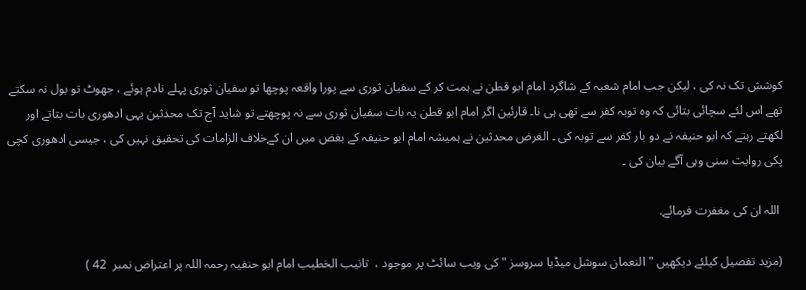کوشش تک نہ کی ، لیکن جب امام شعبہ کے شاگرد امام ابو قطن نے ہمت کر کے سفیان ثوری سے پورا واقعہ پوچھا تو سفیان ثوری پہلے نادم ہوئے ، جھوٹ تو بول نہ سکتے تھے اس لئے سچائی بتائی کہ وہ توبہ کفر سے تھی ہی نا۔ قارئین اگر امام ابو قطن یہ بات سفیان ثوری سے نہ پوچھتے تو شاید آج تک محدثین یہی ادھوری بات بتاتے اور لکھتے رہتے کہ ابو حنیفہ نے دو بار کفر سے توبہ کی ۔ الغرض محدثین نے ہمیشہ امام ابو حنیفہ کے بغض میں ان کےخلاف الزامات کی تحقیق نہیں کی ، جیسی ادھوری کچی پکی روایت سنی وہی آگے بیان کی ۔

 اللہ ان کی مغفرت فرمائے.

(مزید تفصیل کیلئے دیکھیں " النعمان سوشل میڈیا سروسز " کی ویب سائٹ پر موجود ،  تانیب الخطیب امام ابو حنفیہ رحمہ اللہ پر اعتراض نمبر  42 )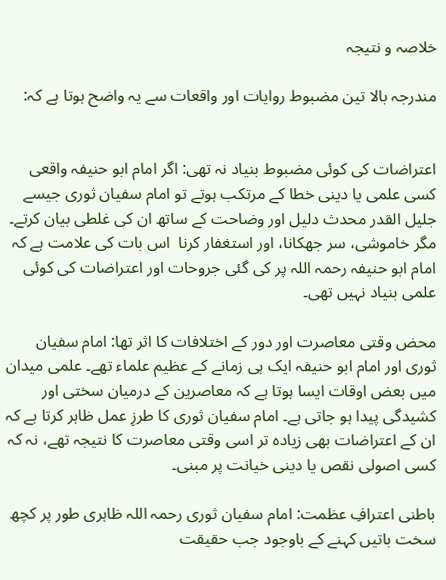خلاصہ و نتیجہ

مندرجہ بالا تین مضبوط روایات اور واقعات سے یہ واضح ہوتا ہے کہ:


اعتراضات کی کوئی مضبوط بنیاد نہ تھی: اگر امام ابو حنیفہ واقعی کسی علمی یا دینی خطا کے مرتکب ہوتے تو امام سفیان ثوری جیسے جلیل القدر محدث دلیل اور وضاحت کے ساتھ ان کی غلطی بیان کرتے۔ مگر خاموشی، سر جھکانا، اور استغفار کرنا  اس بات کی علامت ہے کہ  امام ابو حنیفہ رحمہ اللہ پر کی گئی جروحات اور اعتراضات کی کوئی علمی بنیاد نہیں تھی۔

محض وقتی معاصرت اور دور کے اختلافات کا اثر تھا: امام سفیان ثوری اور امام ابو حنیفہ ایک ہی زمانے کے عظیم علماء تھے۔ علمی میدان میں بعض اوقات ایسا ہوتا ہے کہ معاصرین کے درمیان سختی اور کشیدگی پیدا ہو جاتی ہے۔ امام سفیان ثوری کا طرزِ عمل ظاہر کرتا ہے کہ ان کے اعتراضات بھی زیادہ تر اسی وقتی معاصرت کا نتیجہ تھے، نہ کہ کسی اصولی نقص یا دینی خیانت پر مبنی۔

باطنی اعترافِ عظمت: امام سفیان ثوری رحمہ اللہ ظاہری طور پر کچھ سخت باتیں کہنے کے باوجود جب حقیقت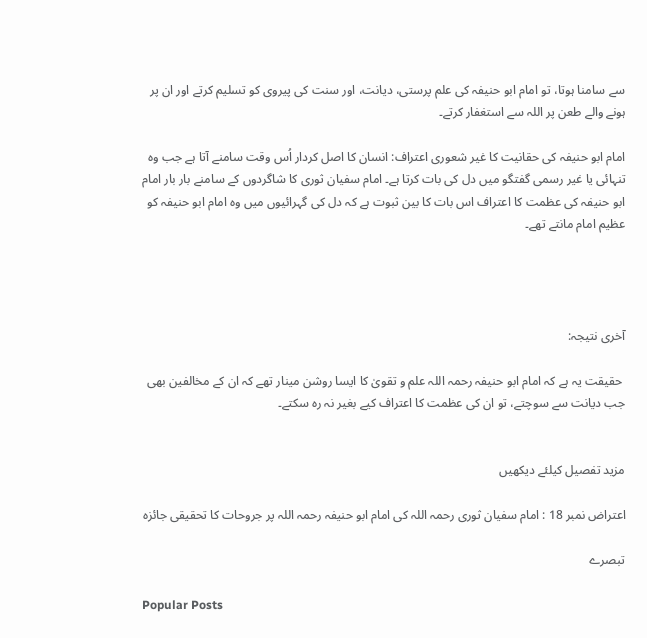سے سامنا ہوتا، تو امام ابو حنیفہ کی علم پرستی، دیانت، اور سنت کی پیروی کو تسلیم کرتے اور ان پر ہونے والے طعن پر اللہ سے استغفار کرتے۔

امام ابو حنیفہ کی حقانیت کا غیر شعوری اعتراف: انسان کا اصل کردار اُس وقت سامنے آتا ہے جب وہ تنہائی یا غیر رسمی گفتگو میں دل کی بات کرتا ہے۔ امام سفیان ثوری کا شاگردوں کے سامنے بار بار امام ابو حنیفہ کی عظمت کا اعتراف اس بات کا بین ثبوت ہے کہ دل کی گہرائیوں میں وہ امام ابو حنیفہ کو عظیم امام مانتے تھے۔




آخری نتیجہ:

 حقیقت یہ ہے کہ امام ابو حنیفہ رحمہ اللہ علم و تقویٰ کا ایسا روشن مینار تھے کہ ان کے مخالفین بھی جب دیانت سے سوچتے، تو ان کی عظمت کا اعتراف کیے بغیر نہ رہ سکتے۔


مزید تفصیل کیلئے دیکھیں

اعتراض نمبر 18 : امام سفیان ثوری رحمہ اللہ کی امام ابو حنیفہ رحمہ اللہ پر جروحات کا تحقیقی جائزہ

تبصرے

Popular Posts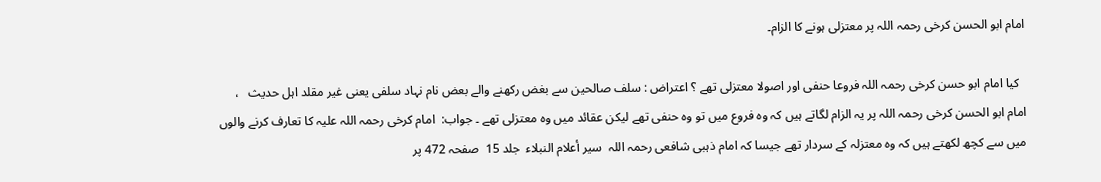امام ابو الحسن کرخی رحمہ اللہ پر معتزلی ہونے کا الزام۔

  کیا امام ابو حسن کرخی رحمہ اللہ فروعا حنفی اور اصولا معتزلی تھے ؟ اعتراض : سلف صالحین سے بغض رکھنے والے بعض نام نہاد سلفی یعنی غیر مقلد اہل حدیث   ، امام ابو الحسن کرخی رحمہ اللہ پر یہ الزام لگاتے ہیں کہ وہ فروع میں تو وہ حنفی تھے لیکن عقائد میں وہ معتزلی تھے ۔ جواب:  امام کرخی رحمہ اللہ علیہ کا تعارف کرنے والوں میں سے کچھ لکھتے ہیں کہ وہ معتزلہ کے سردار تھے جیسا کہ امام ذہبی شافعی رحمہ اللہ  سير أعلام النبلاء  جلد 15  صفحہ 472 پر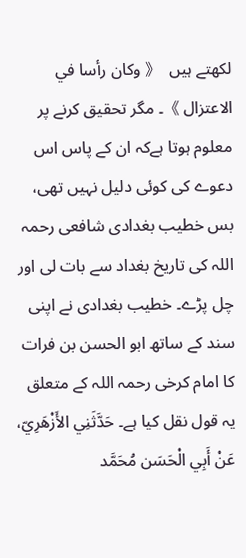لکھتے ہیں  《 وكان رأسا في الاعتزال 》۔ مگر تحقیق کرنے پر معلوم ہوتا ہےکہ ان کے پاس اس دعوے کی کوئی دلیل نہیں تھی، بس خطیب بغدادی شافعی رحمہ اللہ کی تاریخ بغداد سے بات لی اور چل پڑے۔ خطیب بغدادی نے اپنی سند کے ساتھ ابو الحسن بن فرات کا امام کرخی رحمہ اللہ کے متعلق یہ قول نقل کیا ہے۔ حَدَّثَنِي الأَزْهَرِيّ، عَنْ أَبِي الْحَسَن مُحَمَّد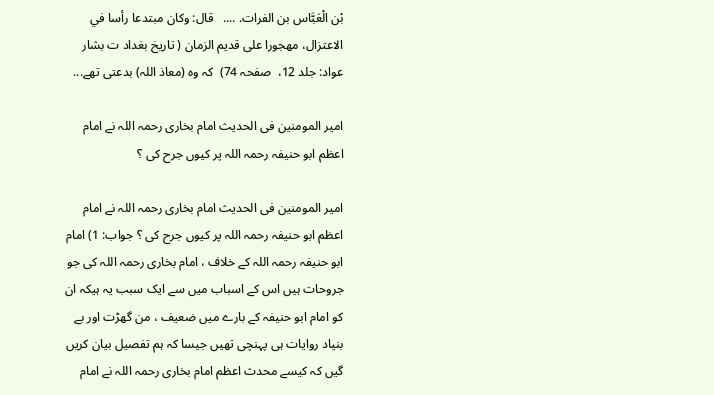بْن الْعَبَّاس بن الفرات. ....   قال: وكان مبتدعا رأسا في الاعتزال، مهجورا على قديم الزمان ( تاريخ بغداد ت بشار عواد: جلد 12،  صفحہ 74)  کہ وہ (معاذ اللہ) بدعتی تھے...

امیر المومنین فی الحدیث امام بخاری رحمہ اللہ نے امام اعظم ابو حنیفہ رحمہ اللہ پر کیوں جرح کی ؟

امیر المومنین فی الحدیث امام بخاری رحمہ اللہ نے امام اعظم ابو حنیفہ رحمہ اللہ پر کیوں جرح کی ؟ جواب: 1) امام ابو حنیفہ رحمہ اللہ کے خلاف ، امام بخاری رحمہ اللہ کی جو جروحات ہیں اس کے اسباب میں سے ایک سبب یہ ہیکہ ان کو امام ابو حنیفہ کے بارے میں ضعیف ، من گھڑت اور بے بنیاد روایات ہی پہنچی تھیں جیسا کہ ہم تفصیل بیان کریں گیں کہ کیسے محدث اعظم امام بخاری رحمہ اللہ نے امام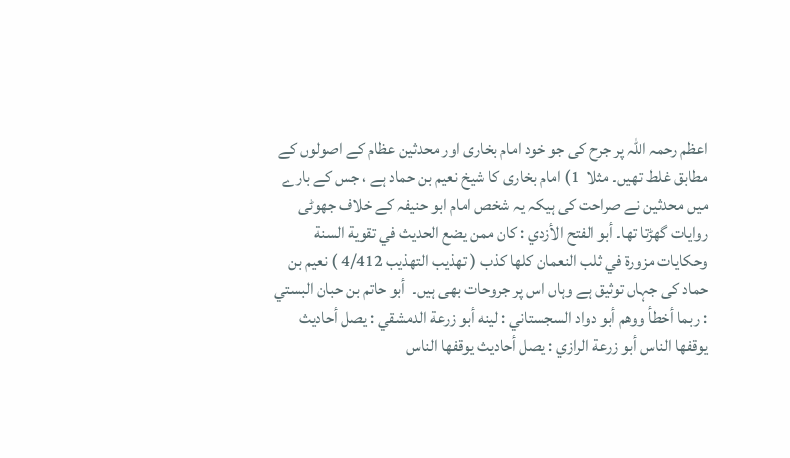اعظم رحمہ اللہ پر جرح کی جو خود امام بخاری اور محدثین عظام کے اصولوں کے مطابق غلط تھیں۔ مثلا  1) امام بخاری کا شیخ نعیم بن حماد ہے ، جس کے بارے میں محدثین نے صراحت کی ہیکہ یہ شخص امام ابو حنیفہ کے خلاف جھوٹی روایات گھڑتا تھا۔ أبو الفتح الأزدي : كان ممن يضع الحديث في تقوية السنة وحكايات مزورة في ثلب النعمان كلها كذب ( تھذیب التھذیب 4/412 ) نعیم بن حماد کی جہاں توثیق ہے وہاں اس پر جروحات بھی ہیں۔  أبو حاتم بن حبان البستي : ربما أخطأ ووهم أبو دواد السجستاني : لينه أبو زرعة الدمشقي : يصل أحاديث يوقفها الناس أبو زرعة الرازي : يصل أحاديث يوقفها الناس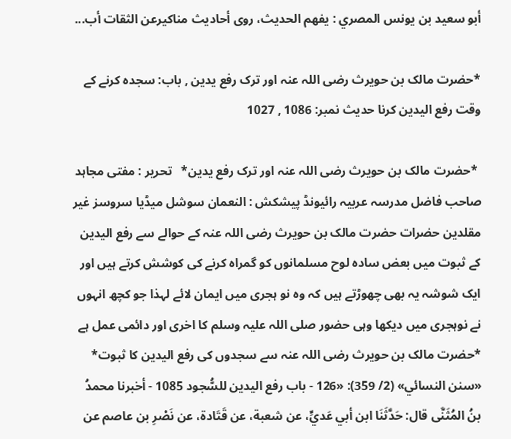أبو سعيد بن يونس المصري : يفهم الحديث، روى أحاديث مناكيرعن الثقات أب...

*حضرت مالک بن حویرث رضی اللہ عنہ اور ترک رفع یدین , باب: سجدہ کرنے کے وقت رفع الیدین کرنا حدیث نمبر: 1086 , 1027

 *حضرت مالک بن حویرث رضی اللہ عنہ اور ترک رفع یدین*   تحریر : مفتی مجاہد صاحب فاضل مدرسہ عربیہ رائیونڈ پیشکش : النعمان سوشل میڈیا سروسز غیر مقلدین حضرات حضرت مالک بن حویرث رضی اللہ عنہ کے حوالے سے رفع الیدین کے ثبوت میں بعض سادہ لوح مسلمانوں کو گمراہ کرنے کی کوشش کرتے ہیں اور ایک شوشہ یہ بھی چھوڑتے ہیں کہ وہ نو ہجری میں ایمان لائے لہذا جو کچھ انہوں نے نوہجری میں دیکھا وہی حضور صلی اللہ علیہ وسلم کا اخری اور دائمی عمل ہے *حضرت مالک بن حویرث رضی اللہ عنہ سے سجدوں کی رفع الیدین کا ثبوت*   «سنن النسائي» (2/ 359): «126 - باب رفع اليدين للسُّجود 1085 - أخبرنا محمدُ بنُ المُثَنَّى قال: حَدَّثَنَا ابن أبي عَديٍّ، عن شعبة، عن ‌قَتَادة، ‌عن ‌نَصْرِ بن عاصم عن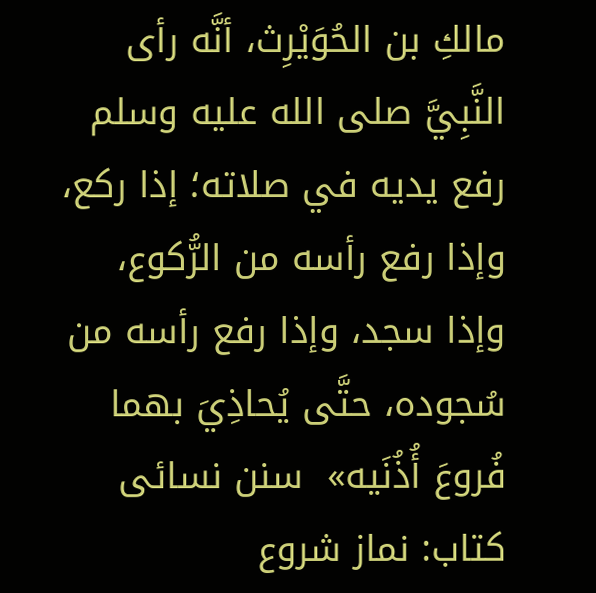مالكِ بن الحُوَيْرِث، أنَّه رأى النَّبِيَّ صلى الله عليه وسلم رفع يديه في صلاته؛ إذا ركع، وإذا رفع رأسه من الرُّكوع، وإذا سجد، وإذا رفع رأسه من سُجوده، حتَّى يُحاذِيَ بهما فُروعَ أُذُنَيه»  سنن نسائی کتاب: نماز شروع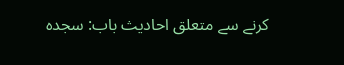کرنے سے متعلق احادیث باب: سجدہ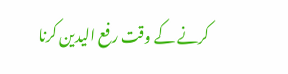کرنے کے وقت رفع الیدین کرنا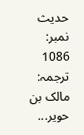حدیث نمبر: 1086 ترجمہ: مالک بن حویر...